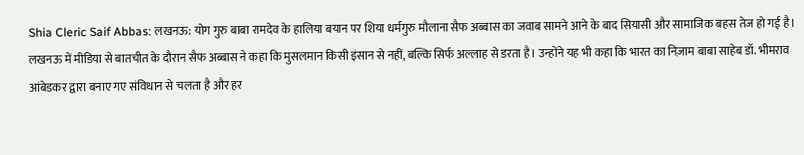Shia Cleric Saif Abbas: लखनऊ: योग गुरु बाबा रामदेव के हालिया बयान पर शिया धर्मगुरु मौलाना सैफ अब्बास का जवाब सामने आने के बाद सियासी और सामाजिक बहस तेज हो गई है। लखनऊ में मीडिया से बातचीत के दौरान सैफ अब्बास ने कहा कि मुसलमान किसी इंसान से नहीं, बल्कि सिर्फ अल्लाह से डरता है। उन्होंने यह भी कहा कि भारत का निज़ाम बाबा साहेब डॉ. भीमराव आंबेडकर द्वारा बनाए गए संविधान से चलता है और हर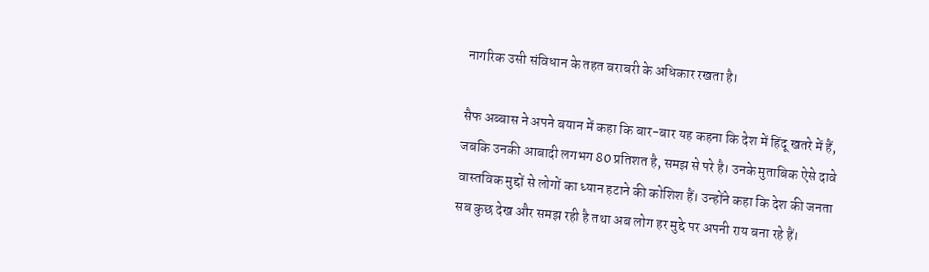नागरिक उसी संविधान के तहत बराबरी के अधिकार रखता है।

सैफ अब्बास ने अपने बयान में कहा कि बार-बार यह कहना कि देश में हिंदू खतरे में हैं, जबकि उनकी आबादी लगभग 80 प्रतिशत है, समझ से परे है। उनके मुताबिक ऐसे दावे वास्तविक मुद्दों से लोगों का ध्यान हटाने की कोशिश हैं। उन्होंने कहा कि देश की जनता सब कुछ देख और समझ रही है तथा अब लोग हर मुद्दे पर अपनी राय बना रहे हैं।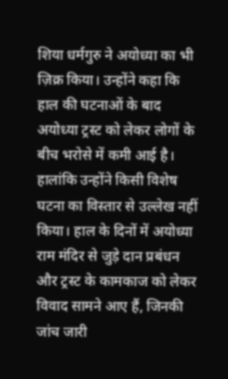शिया धर्मगुरु ने अयोध्या का भी ज़िक्र किया। उन्होंने कहा कि हाल की घटनाओं के बाद अयोध्या ट्रस्ट को लेकर लोगों के बीच भरोसे में कमी आई है। हालांकि उन्होंने किसी विशेष घटना का विस्तार से उल्लेख नहीं किया। हाल के दिनों में अयोध्या राम मंदिर से जुड़े दान प्रबंधन और ट्रस्ट के कामकाज को लेकर विवाद सामने आए हैं, जिनकी जांच जारी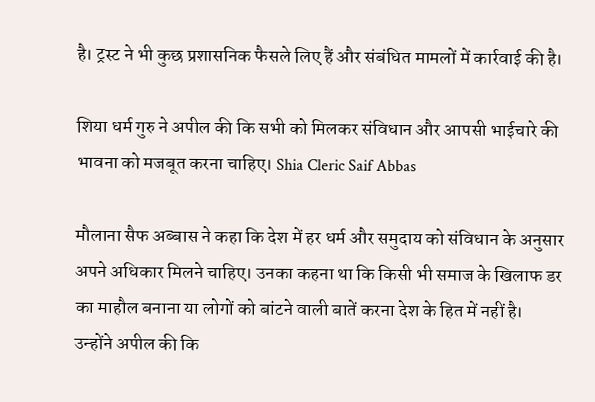है। ट्रस्ट ने भी कुछ प्रशासनिक फैसले लिए हैं और संबंधित मामलों में कार्रवाई की है।

शिया धर्म गुरु ने अपील की कि सभी को मिलकर संविधान और आपसी भाईचारे की भावना को मजबूत करना चाहिए। Shia Cleric Saif Abbas

मौलाना सैफ अब्बास ने कहा कि देश में हर धर्म और समुदाय को संविधान के अनुसार अपने अधिकार मिलने चाहिए। उनका कहना था कि किसी भी समाज के खिलाफ डर का माहौल बनाना या लोगों को बांटने वाली बातें करना देश के हित में नहीं है। उन्होंने अपील की कि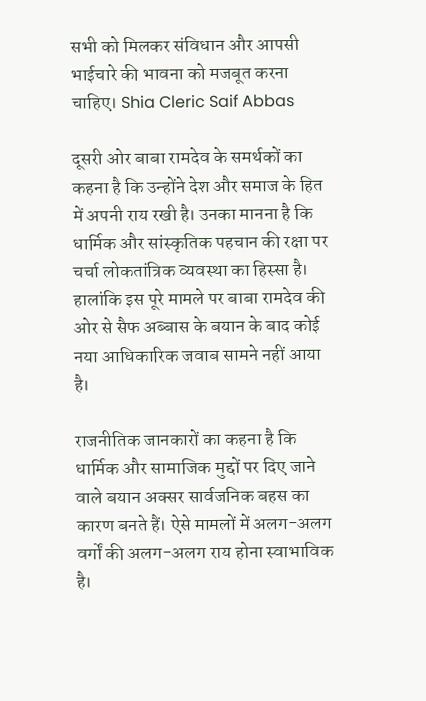सभी को मिलकर संविधान और आपसी भाईचारे की भावना को मजबूत करना चाहिए। Shia Cleric Saif Abbas

दूसरी ओर बाबा रामदेव के समर्थकों का कहना है कि उन्होंने देश और समाज के हित में अपनी राय रखी है। उनका मानना है कि धार्मिक और सांस्कृतिक पहचान की रक्षा पर चर्चा लोकतांत्रिक व्यवस्था का हिस्सा है। हालांकि इस पूरे मामले पर बाबा रामदेव की ओर से सैफ अब्बास के बयान के बाद कोई नया आधिकारिक जवाब सामने नहीं आया है।

राजनीतिक जानकारों का कहना है कि धार्मिक और सामाजिक मुद्दों पर दिए जाने वाले बयान अक्सर सार्वजनिक बहस का कारण बनते हैं। ऐसे मामलों में अलग-अलग वर्गों की अलग-अलग राय होना स्वाभाविक है।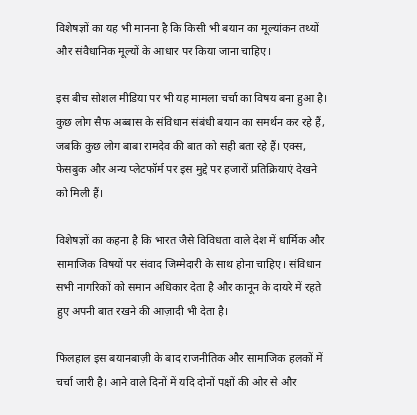विशेषज्ञों का यह भी मानना है कि किसी भी बयान का मूल्यांकन तथ्यों और संवैधानिक मूल्यों के आधार पर किया जाना चाहिए।

इस बीच सोशल मीडिया पर भी यह मामला चर्चा का विषय बना हुआ है। कुछ लोग सैफ अब्बास के संविधान संबंधी बयान का समर्थन कर रहे हैं, जबकि कुछ लोग बाबा रामदेव की बात को सही बता रहे हैं। एक्स, फेसबुक और अन्य प्लेटफॉर्म पर इस मुद्दे पर हजारों प्रतिक्रियाएं देखने को मिली हैं।

विशेषज्ञों का कहना है कि भारत जैसे विविधता वाले देश में धार्मिक और सामाजिक विषयों पर संवाद जिम्मेदारी के साथ होना चाहिए। संविधान सभी नागरिकों को समान अधिकार देता है और कानून के दायरे में रहते हुए अपनी बात रखने की आज़ादी भी देता है।

फिलहाल इस बयानबाज़ी के बाद राजनीतिक और सामाजिक हलकों में चर्चा जारी है। आने वाले दिनों में यदि दोनों पक्षों की ओर से और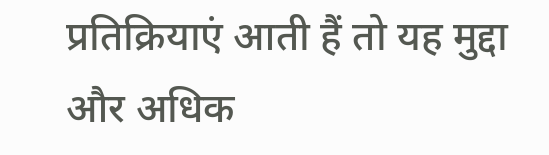प्रतिक्रियाएं आती हैं तो यह मुद्दा और अधिक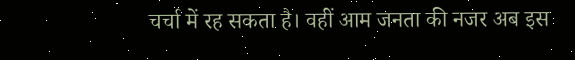चर्चा में रह सकता है। वहीं आम जनता की नजर अब इस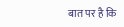बात पर है कि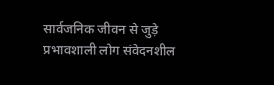सार्वजनिक जीवन से जुड़े प्रभावशाली लोग संवेदनशील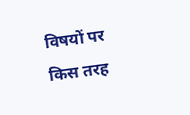विषयों पर किस तरह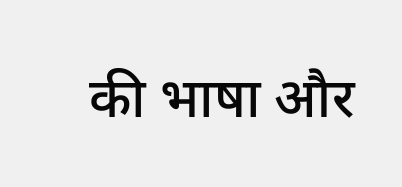की भाषा और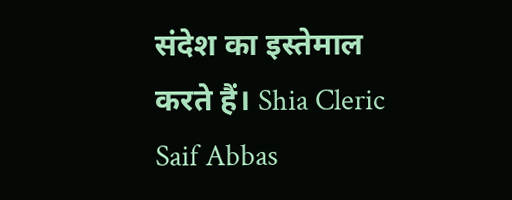संदेश का इस्तेमाल करते हैं। Shia Cleric Saif Abbas